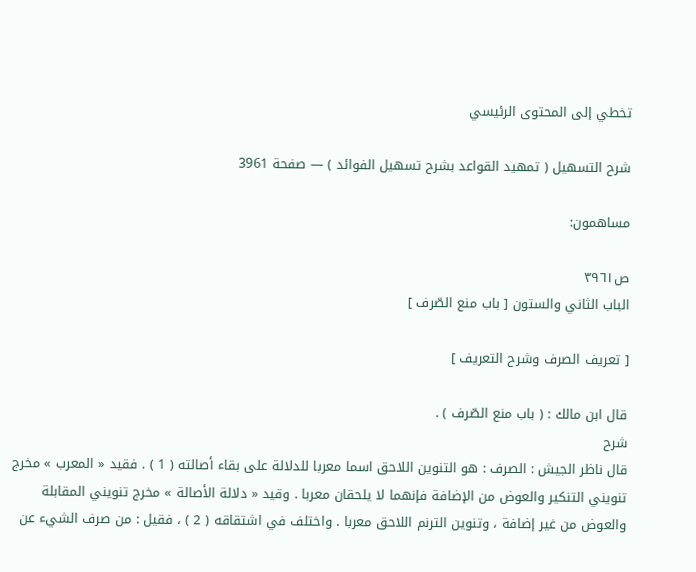تخطي إلى المحتوى الرئيسي

شرح التسهيل ( تمهيد القواعد بشرح تسهيل الفوائد ) — صفحة 3961

مساهمون:

ص٣٩٦١
الباب الثاني والستون [ باب منع الصّرف ]

[ تعريف الصرف وشرح التعريف ]

قال ابن مالك : ( باب منع الصّرف ) .
شرح
قال ناظر الجيش : الصرف : هو التنوين اللاحق اسما معربا للدلالة على بقاء أصالته ( 1 ) . فقيد « المعرب » مخرج تنويني التنكير والعوض من الإضافة فإنهما لا يلحقان معربا . وقيد « دلالة الأصالة » مخرج تنويني المقابلة والعوض من غير إضافة ، وتنوين الترنم اللاحق معربا . واختلف في اشتقاقه ( 2 ) ، فقيل : من صرف الشيء عن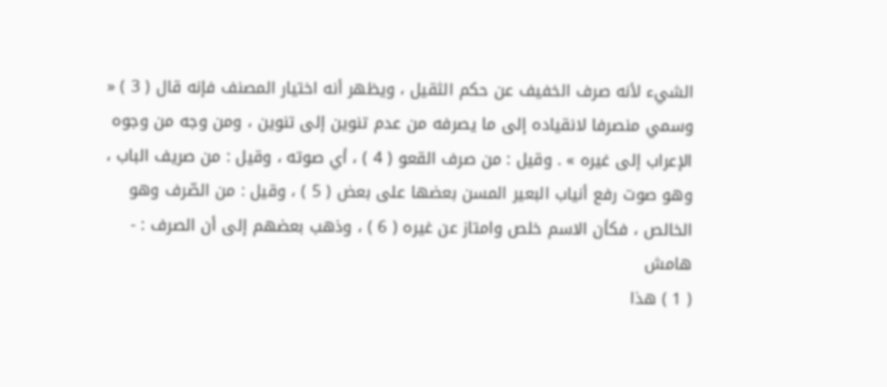الشيء لأنه صرف الخفيف عن حكم الثقيل ، ويظهر أنه اختيار المصنف فإنه قال ( 3 ) « وسمي منصرفا لانقياده إلى ما يصرفه من عدم تنوين إلى تنوين ، ومن وجه من وجوه الإعراب إلى غيره » . وقيل : من صرف القعو ( 4 ) ، أي صوته ، وقيل : من صريف الباب ، وهو صوت رفع أنياب البعير المسن بعضها على بعض ( 5 ) ، وقيل : من الصّرف وهو الخالص ، فكأن الاسم خلص وامتاز عن غيره ( 6 ) ، وذهب بعضهم إلى أن الصرف : -
هامش
( 1 ) هذا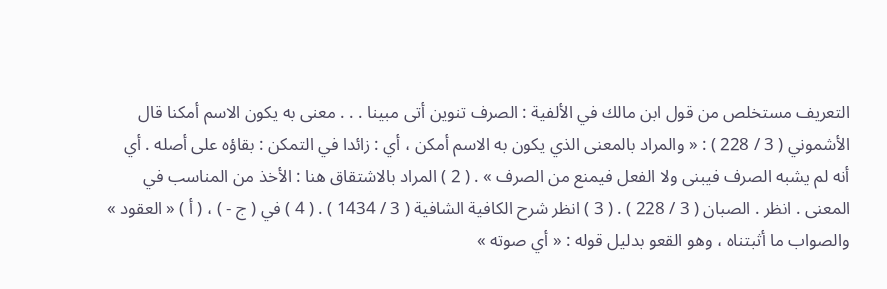التعريف مستخلص من قول ابن مالك في الألفية : الصرف تنوين أتى مبينا . . . معنى به يكون الاسم أمكنا قال الأشموني ( 3 / 228 ) : « والمراد بالمعنى الذي يكون به الاسم أمكن ، أي : زائدا في التمكن : بقاؤه على أصله . أي أنه لم يشبه الصرف فيبنى ولا الفعل فيمنع من الصرف » . ( 2 ) المراد بالاشتقاق هنا : الأخذ من المناسب في المعنى . انظر . الصبان ( 3 / 228 ) . ( 3 ) انظر شرح الكافية الشافية ( 3 / 1434 ) . ( 4 ) في ( ج - ) ، ( أ ) « العقود » والصواب ما أثبتناه ، وهو القعو بدليل قوله : « أي صوته »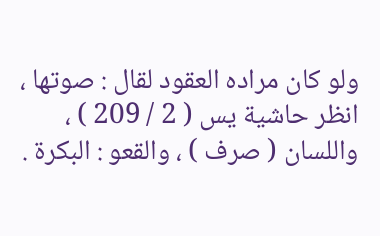ولو كان مراده العقود لقال : صوتها ، انظر حاشية يس ( 2 / 209 ) ، واللسان ( صرف ) ، والقعو : البكرة .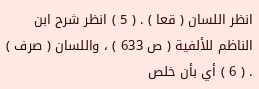انظر اللسان ( قعا ) . ( 5 ) انظر شرح ابن الناظم للألفية ( ص 633 ) ، واللسان ( صرف ) . ( 6 ) أي بأن خلص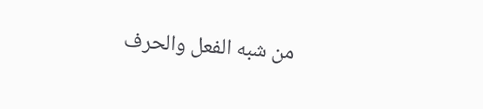من شبه الفعل والحرف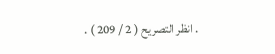. انظر التصريح ( 2 / 209 ) .